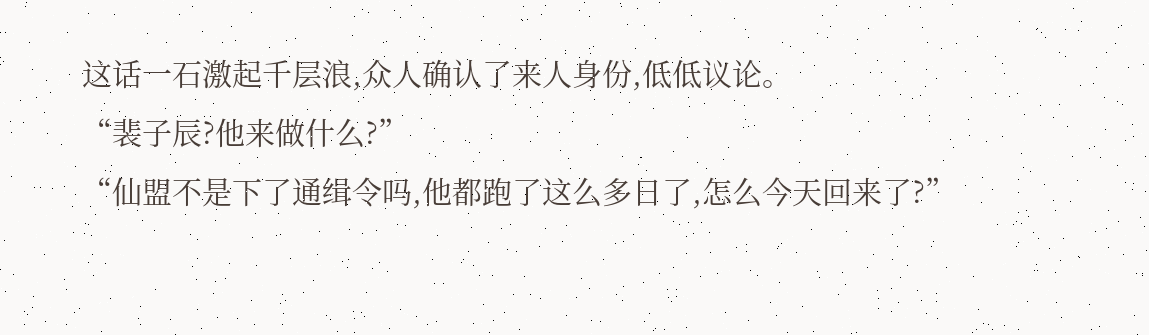这话一石激起千层浪,众人确认了来人身份,低低议论。
“裴子辰?他来做什么?”
“仙盟不是下了通缉令吗,他都跑了这么多日了,怎么今天回来了?”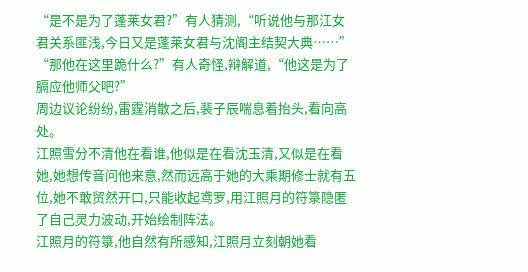“是不是为了蓬莱女君?”有人猜测,“听说他与那江女君关系匪浅,今日又是蓬莱女君与沈阁主结契大典……”
“那他在这里跪什么?”有人奇怪,辩解道,“他这是为了膈应他师父吧?”
周边议论纷纷,雷霆消散之后,裴子辰喘息着抬头,看向高处。
江照雪分不清他在看谁,他似是在看沈玉清,又似是在看她,她想传音问他来意,然而远高于她的大乘期修士就有五位,她不敢贸然开口,只能收起鸢罗,用江照月的符箓隐匿了自己灵力波动,开始绘制阵法。
江照月的符箓,他自然有所感知,江照月立刻朝她看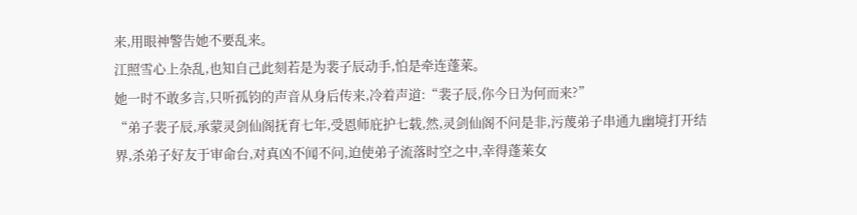来,用眼神警告她不要乱来。
江照雪心上杂乱,也知自己此刻若是为裴子辰动手,怕是牵连蓬莱。
她一时不敢多言,只听孤钧的声音从身后传来,冷着声道:“裴子辰,你今日为何而来?”
“弟子裴子辰,承蒙灵剑仙阁抚育七年,受恩师庇护七载,然,灵剑仙阁不问是非,污蔑弟子串通九幽境打开结界,杀弟子好友于审命台,对真凶不闻不问,迫使弟子流落时空之中,幸得蓬莱女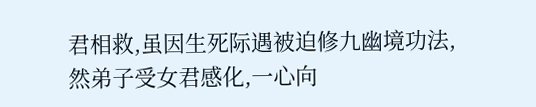君相救,虽因生死际遇被迫修九幽境功法,然弟子受女君感化,一心向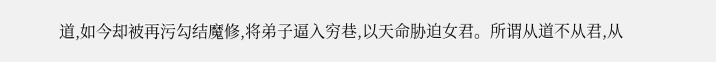道,如今却被再污勾结魔修,将弟子逼入穷巷,以天命胁迫女君。所谓从道不从君,从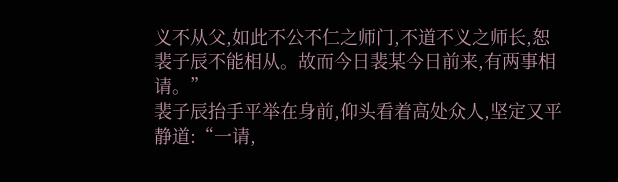义不从父,如此不公不仁之师门,不道不义之师长,恕裴子辰不能相从。故而今日裴某今日前来,有两事相请。”
裴子辰抬手平举在身前,仰头看着高处众人,坚定又平静道:“一请,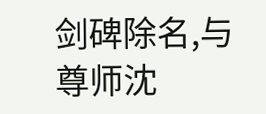剑碑除名,与尊师沈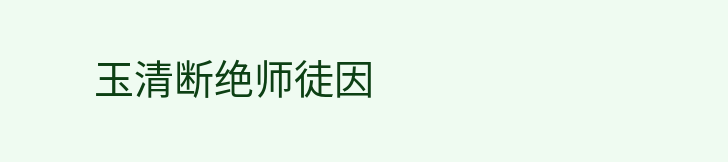玉清断绝师徒因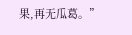果,再无瓜葛。”